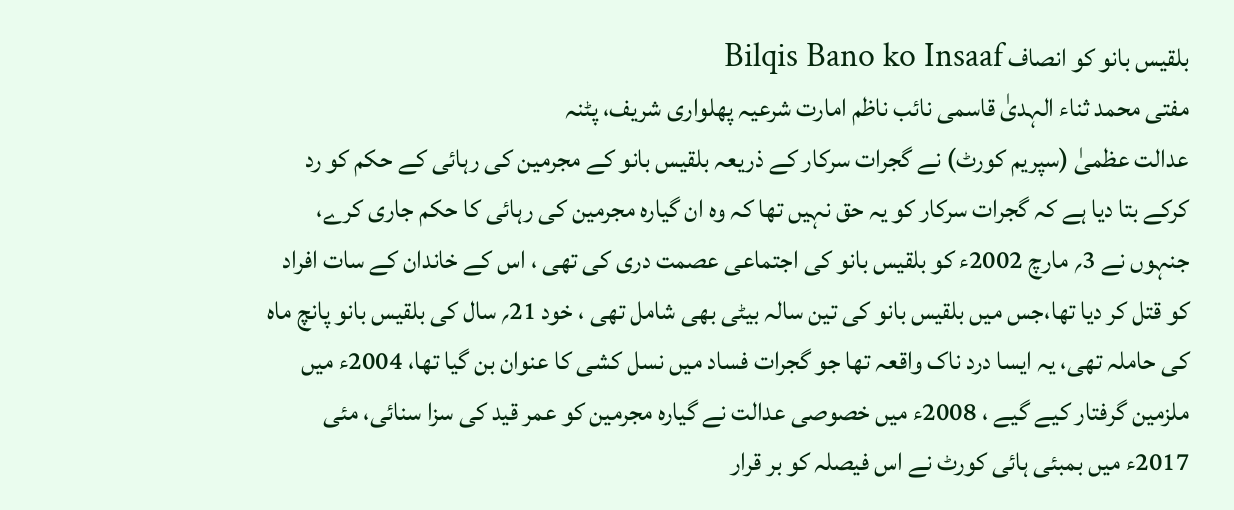بلقیس بانو کو انصاف Bilqis Bano ko Insaaf
مفتی محمد ثناء الہدیٰ قاسمی نائب ناظم امارت شرعیہ پھلواری شریف، پٹنہ
عدالت عظمیٰ (سپریم کورٹ) نے گجرات سرکار کے ذریعہ بلقیس بانو کے مجرمین کی رہائی کے حکم کو رد کرکے بتا دیا ہے کہ گجرات سرکار کو یہ حق نہیں تھا کہ وہ ان گیارہ مجرمین کی رہائی کا حکم جاری کرے، جنہوں نے 3؍ مارچ 2002ء کو بلقیس بانو کی اجتماعی عصمت دری کی تھی ، اس کے خاندان کے سات افراد کو قتل کر دیا تھا،جس میں بلقیس بانو کی تین سالہ بیٹی بھی شامل تھی ، خود 21؍ سال کی بلقیس بانو پانچ ماہ کی حاملہ تھی، یہ ایسا درد ناک واقعہ تھا جو گجرات فساد میں نسل کشی کا عنوان بن گیا تھا، 2004ء میں ملزمین گرفتار کیے گیے ، 2008ء میں خصوصی عدالت نے گیارہ مجرمین کو عمر قید کی سزا سنائی، مئی 2017ء میں بمبئی ہائی کورٹ نے اس فیصلہ کو بر قرار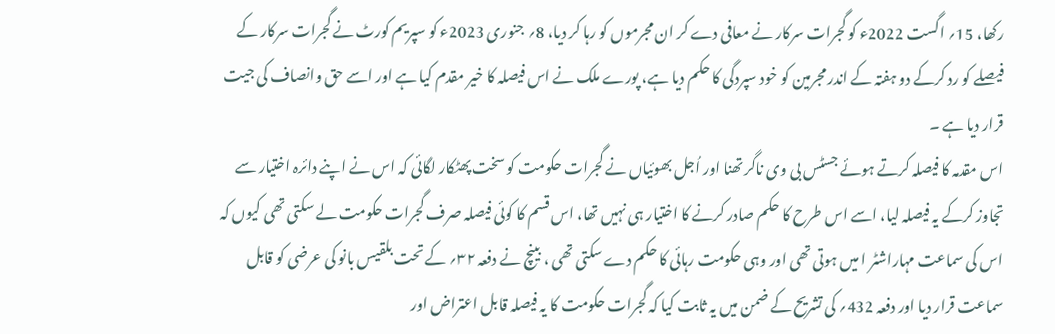رکھا، 15؍ اگست 2022ء کو گجرات سرکار نے معافی دے کر ان مجرموں کو رہا کر دیا، 8؍ جنوری 2023ء کو سپریم کورٹ نے گجرات سرکار کے فیصلے کو رد کرکے دو ہفتہ کے اندر مجرمین کو خود سپردگی کا حکم دیا ہے، پورے ملک نے اس فیصلہ کا خیر مقدم کیا ہے اور اسے حق وانصاف کی جیت قرار دیا ہے ۔
اس مقدمہ کا فیصلہ کرتے ہوئے جسٹس بی وی ناگر تھنا اور اُجل بھوئیاں نے گجرات حکومت کو سخت پھٹکار لگائی کہ اس نے اپنے دائرہ اختیار سے تجاوز کرکے یہ فیصلہ لیا، اسے اس طرح کا حکم صادر کرنے کا اختیار ہی نہیں تھا، اس قسم کا کوئی فیصلہ صرف گجرات حکومت لے سکتی تھی کیوں کہ اس کی سماعت مہاراشٹر ا میں ہوتی تھی اور وہی حکومت رہائی کا حکم دے سکتی تھی ، بینچ نے دفعہ ۳۲؍ کے تحت بلقیس بانو کی عرضی کو قابل سماعت قرار دیا اور دفعہ 432؍ کی تشریح کے ضمن میں یہ ثابت کیا کہ گجرات حکومت کا یہ فیصلہ قابل اعتراض اور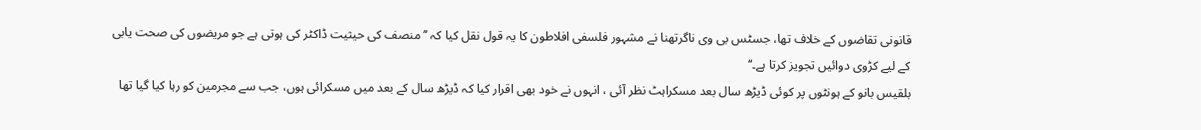قانونی تقاضوں کے خلاف تھا، جسٹس بی وی ناگرتھنا نے مشہور فلسفی افلاطون کا یہ قول نقل کیا کہ ’’منصف کی حیثیت ڈاکٹر کی ہوتی ہے جو مریضوں کی صحت یابی کے لیے کڑوی دوائیں تجویز کرتا ہے۔‘‘
بلقیس بانو کے ہونٹوں پر کوئی ڈیڑھ سال بعد مسکراہٹ نظر آئی ، انہوں نے خود بھی اقرار کیا کہ ڈیڑھ سال کے بعد میں مسکرائی ہوں، جب سے مجرمین کو رہا کیا گیا تھا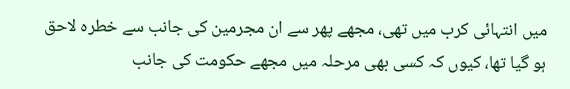میں انتہائی کرب میں تھی، مجھے پھر سے ان مجرمین کی جانب سے خطرہ لاحق ہو گیا تھا، کیوں کہ کسی بھی مرحلہ میں مجھے حکومت کی جانب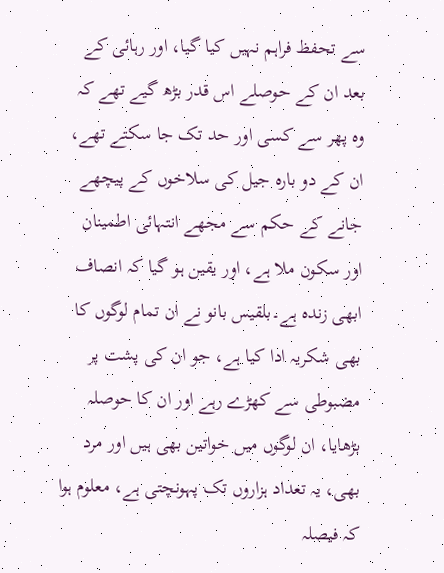سے تحفظ فراہم نہیں کیا گیا، اور رہائی کے بعد ان کے حوصلے اس قدر بڑھ گیے تھے کہ وہ پھر سے کسی اور حد تک جا سکتے تھے، ان کے دو بارہ جیل کی سلاخوں کے پیچھے جانے کے حکم سے مجھے انتہائی اطمینان اور سکون ملا ہے، اور یقین ہو گیا کہ انصاف ابھی زندہ ہے۔بلقیس بانو نے ان تمام لوگوں کا بھی شکریہ ادا کیا ہے، جو ان کی پشت پر مضبوطی سے کھڑے رہے اور ان کا حوصلہ بڑھایا، ان لوگوں میں خواتین بھی ہیں اور مرد بھی، یہ تعداد ہزاروں تک پہونچتی ہے، معلوم ہوا کہ فیصلہ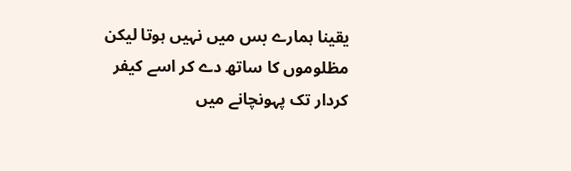یقینا ہمارے بس میں نہیں ہوتا لیکن مظلوموں کا ساتھ دے کر اسے کیفر کردار تک پہونچانے میں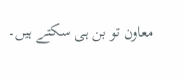معاون تو بن ہی سکتے ہیں۔